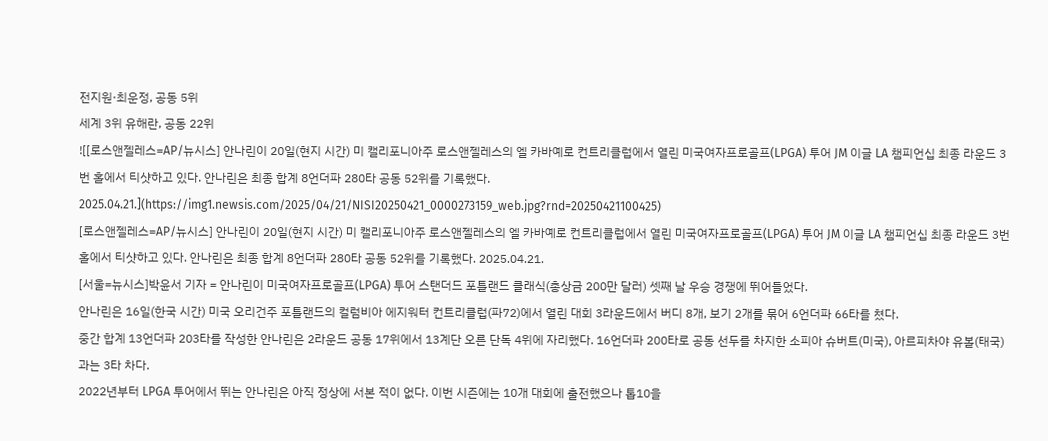전지원·최운정, 공동 5위
세계 3위 유해란, 공동 22위
![[로스앤젤레스=AP/뉴시스] 안나린이 20일(현지 시간) 미 캘리포니아주 로스앤젤레스의 엘 카바예로 컨트리클럽에서 열린 미국여자프로골프(LPGA) 투어 JM 이글 LA 챔피언십 최종 라운드 3번 홀에서 티샷하고 있다. 안나린은 최종 합계 8언더파 280타 공동 52위를 기록했다. 2025.04.21.](https://img1.newsis.com/2025/04/21/NISI20250421_0000273159_web.jpg?rnd=20250421100425)
[로스앤젤레스=AP/뉴시스] 안나린이 20일(현지 시간) 미 캘리포니아주 로스앤젤레스의 엘 카바예로 컨트리클럽에서 열린 미국여자프로골프(LPGA) 투어 JM 이글 LA 챔피언십 최종 라운드 3번 홀에서 티샷하고 있다. 안나린은 최종 합계 8언더파 280타 공동 52위를 기록했다. 2025.04.21.
[서울=뉴시스]박윤서 기자 = 안나린이 미국여자프로골프(LPGA) 투어 스탠더드 포틀랜드 클래식(총상금 200만 달러) 셋째 날 우승 경쟁에 뛰어들었다.
안나린은 16일(한국 시간) 미국 오리건주 포틀랜드의 컬럼비아 에지워터 컨트리클럽(파72)에서 열린 대회 3라운드에서 버디 8개, 보기 2개를 묶어 6언더파 66타를 쳤다.
중간 합계 13언더파 203타를 작성한 안나린은 2라운드 공동 17위에서 13계단 오른 단독 4위에 자리했다. 16언더파 200타로 공동 선두를 차지한 소피아 슈버트(미국), 아르피차야 유볼(태국)과는 3타 차다.
2022년부터 LPGA 투어에서 뛰는 안나린은 아직 정상에 서본 적이 없다. 이번 시즌에는 10개 대회에 출전했으나 톱10을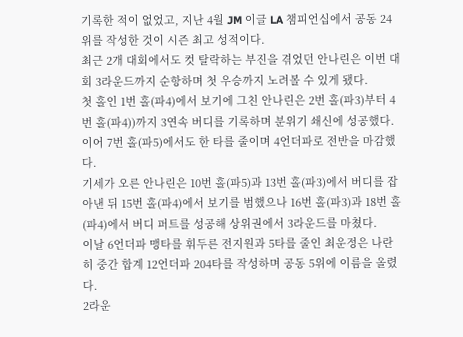기록한 적이 없었고, 지난 4월 JM 이글 LA 챔피언십에서 공동 24위를 작성한 것이 시즌 최고 성적이다.
최근 2개 대회에서도 컷 탈락하는 부진을 겪었던 안나린은 이번 대회 3라운드까지 순항하며 첫 우승까지 노려볼 수 있게 됐다.
첫 홀인 1번 홀(파4)에서 보기에 그친 안나린은 2번 홀(파3)부터 4번 홀(파4))까지 3연속 버디를 기록하며 분위기 쇄신에 성공했다. 이어 7번 홀(파5)에서도 한 타를 줄이며 4언더파로 전반을 마감했다.
기세가 오른 안나린은 10번 홀(파5)과 13번 홀(파3)에서 버디를 잡아낸 뒤 15번 홀(파4)에서 보기를 범했으나 16번 홀(파3)과 18번 홀(파4)에서 버디 퍼트를 성공해 상위권에서 3라운드를 마쳤다.
이날 6언더파 맹타를 휘두른 전지원과 5타를 줄인 최운정은 나란히 중간 합계 12언더파 204타를 작성하며 공동 5위에 이름을 올렸다.
2라운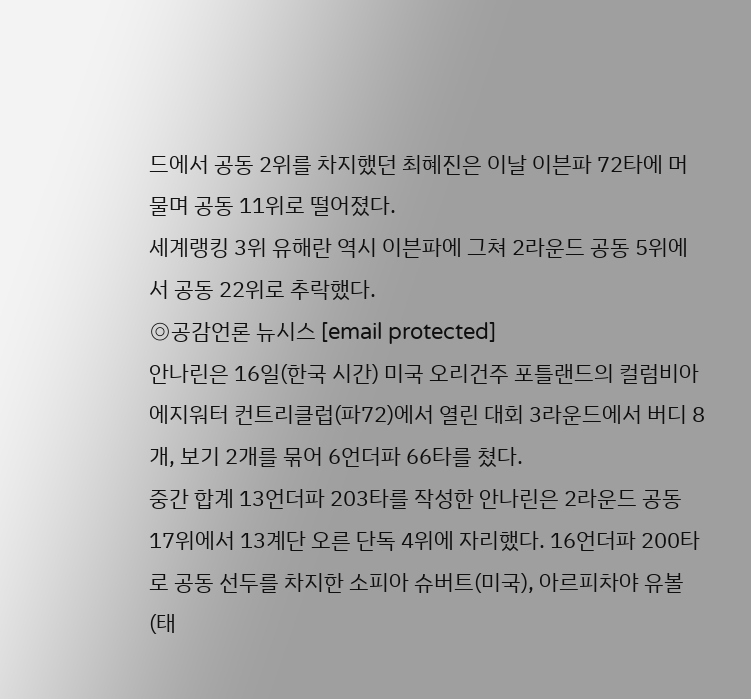드에서 공동 2위를 차지했던 최혜진은 이날 이븐파 72타에 머물며 공동 11위로 떨어졌다.
세계랭킹 3위 유해란 역시 이븐파에 그쳐 2라운드 공동 5위에서 공동 22위로 추락했다.
◎공감언론 뉴시스 [email protected]
안나린은 16일(한국 시간) 미국 오리건주 포틀랜드의 컬럼비아 에지워터 컨트리클럽(파72)에서 열린 대회 3라운드에서 버디 8개, 보기 2개를 묶어 6언더파 66타를 쳤다.
중간 합계 13언더파 203타를 작성한 안나린은 2라운드 공동 17위에서 13계단 오른 단독 4위에 자리했다. 16언더파 200타로 공동 선두를 차지한 소피아 슈버트(미국), 아르피차야 유볼(태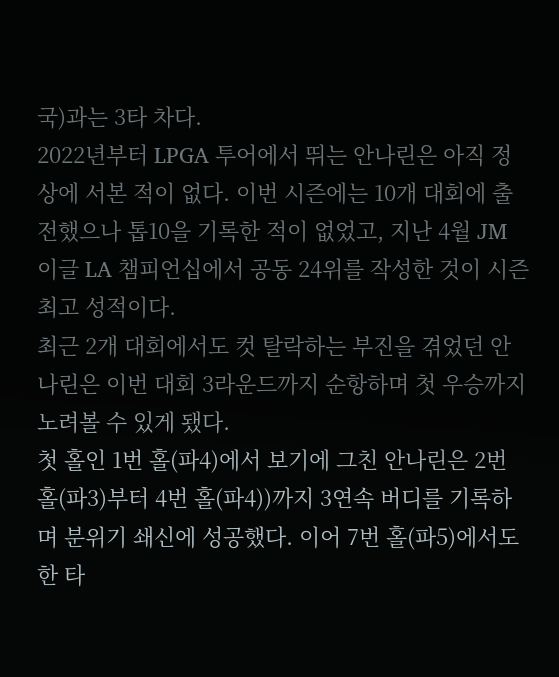국)과는 3타 차다.
2022년부터 LPGA 투어에서 뛰는 안나린은 아직 정상에 서본 적이 없다. 이번 시즌에는 10개 대회에 출전했으나 톱10을 기록한 적이 없었고, 지난 4월 JM 이글 LA 챔피언십에서 공동 24위를 작성한 것이 시즌 최고 성적이다.
최근 2개 대회에서도 컷 탈락하는 부진을 겪었던 안나린은 이번 대회 3라운드까지 순항하며 첫 우승까지 노려볼 수 있게 됐다.
첫 홀인 1번 홀(파4)에서 보기에 그친 안나린은 2번 홀(파3)부터 4번 홀(파4))까지 3연속 버디를 기록하며 분위기 쇄신에 성공했다. 이어 7번 홀(파5)에서도 한 타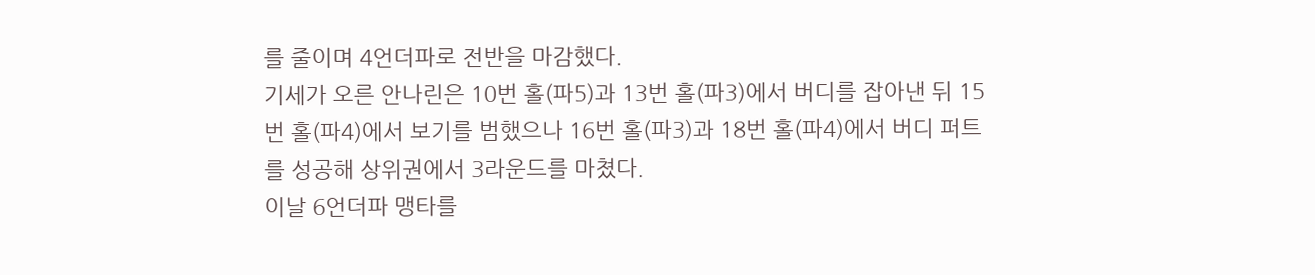를 줄이며 4언더파로 전반을 마감했다.
기세가 오른 안나린은 10번 홀(파5)과 13번 홀(파3)에서 버디를 잡아낸 뒤 15번 홀(파4)에서 보기를 범했으나 16번 홀(파3)과 18번 홀(파4)에서 버디 퍼트를 성공해 상위권에서 3라운드를 마쳤다.
이날 6언더파 맹타를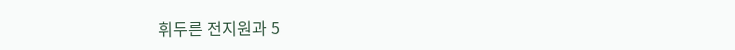휘두른 전지원과 5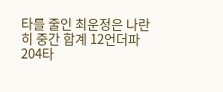타를 줄인 최운정은 나란히 중간 합계 12언더파 204타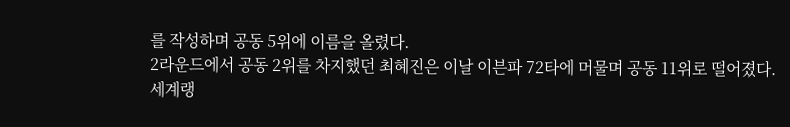를 작성하며 공동 5위에 이름을 올렸다.
2라운드에서 공동 2위를 차지했던 최혜진은 이날 이븐파 72타에 머물며 공동 11위로 떨어졌다.
세계랭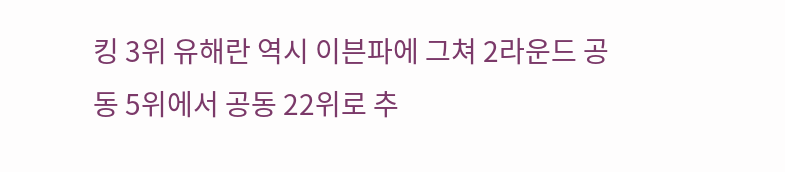킹 3위 유해란 역시 이븐파에 그쳐 2라운드 공동 5위에서 공동 22위로 추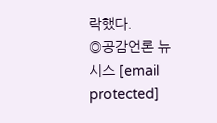락했다.
◎공감언론 뉴시스 [email protected]